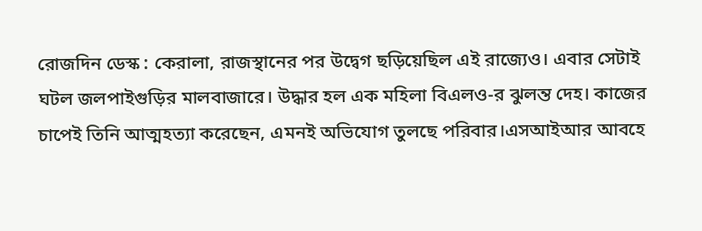রোজদিন ডেস্ক : কেরালা, রাজস্থানের পর উদ্বেগ ছড়িয়েছিল এই রাজ্যেও। এবার সেটাই ঘটল জলপাইগুড়ির মালবাজারে। উদ্ধার হল এক মহিলা বিএলও-র ঝুলন্ত দেহ। কাজের চাপেই তিনি আত্মহত্যা করেছেন, এমনই অভিযোগ তুলছে পরিবার।এসআইআর আবহে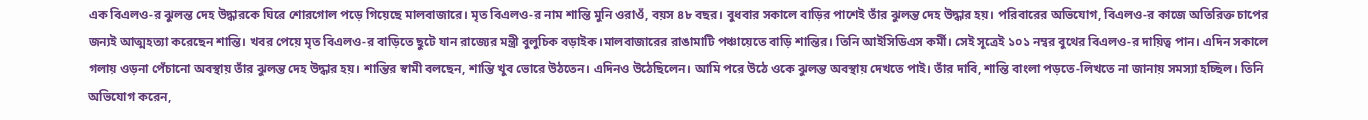এক বিএলও-র ঝুলন্ত দেহ উদ্ধারকে ঘিরে শোরগোল পড়ে গিয়েছে মালবাজারে। মৃত বিএলও-র নাম শান্তি মুনি ওরাওঁ, বয়স ৪৮ বছর। বুধবার সকালে বাড়ির পাশেই তাঁর ঝুলন্ত দেহ উদ্ধার হয়। পরিবারের অভিযোগ, বিএলও-র কাজে অতিরিক্ত চাপের জন্যই আত্মহত্যা করেছেন শান্তি। খবর পেয়ে মৃত বিএলও-র বাড়িতে ছুটে যান রাজ্যের মন্ত্রী বুলুচিক বড়াইক।মালবাজারের রাঙামাটি পঞ্চায়েতে বাড়ি শান্তির। তিনি আইসিডিএস কর্মী। সেই সূত্রেই ১০১ নম্বর বুথের বিএলও-র দায়িত্ব পান। এদিন সকালে গলায় ওড়না পেঁচানো অবস্থায় তাঁর ঝুলন্ত দেহ উদ্ধার হয়। শান্তির স্বামী বলছেন, শান্তি খুব ভোরে উঠতেন। এদিনও উঠেছিলেন। আমি পরে উঠে ওকে ঝুলন্ত অবস্থায় দেখতে পাই। তাঁর দাবি, শান্তি বাংলা পড়তে-লিখতে না জানায় সমস্যা হচ্ছিল। তিনি অভিযোগ করেন,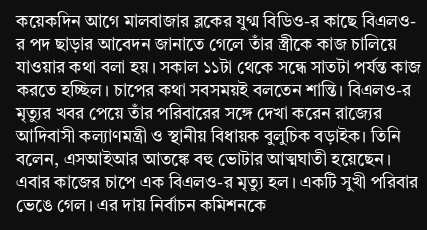কয়েকদিন আগে মালবাজার ব্লকের যুগ্ম বিডিও-র কাছে বিএলও-র পদ ছাড়ার আবেদন জানাতে গেলে তাঁর স্ত্রীকে কাজ চালিয়ে যাওয়ার কথা বলা হয়। সকাল ১১টা থেকে সন্ধে সাতটা পর্যন্ত কাজ করতে হচ্ছিল। চাপের কথা সবসময়ই বলতেন শান্তি। বিএলও-র মৃত্যুর খবর পেয়ে তাঁর পরিবারের সঙ্গে দেখা করেন রাজ্যের আদিবাসী কল্যাণমন্ত্রী ও স্থানীয় বিধায়ক বুলুচিক বড়াইক। তিনি বলেন, এসআইআর আতঙ্কে বহু ভোটার আত্মঘাতী হয়েছেন। এবার কাজের চাপে এক বিএলও-র মৃত্যু হল। একটি সুখী পরিবার ভেঙে গেল। এর দায় নির্বাচন কমিশনকে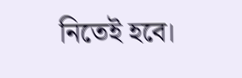নিতেই হবে।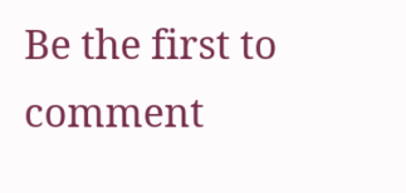Be the first to comment